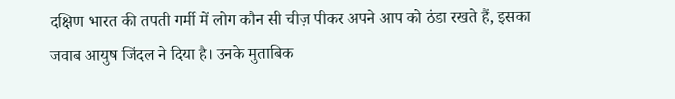दक्षिण भारत की तपती गर्मी में लोग कौन सी चीज़ पीकर अपने आप को ठंडा रखते हैं, इसका जवाब आयुष जिंदल ने दिया है। उनके मुताबिक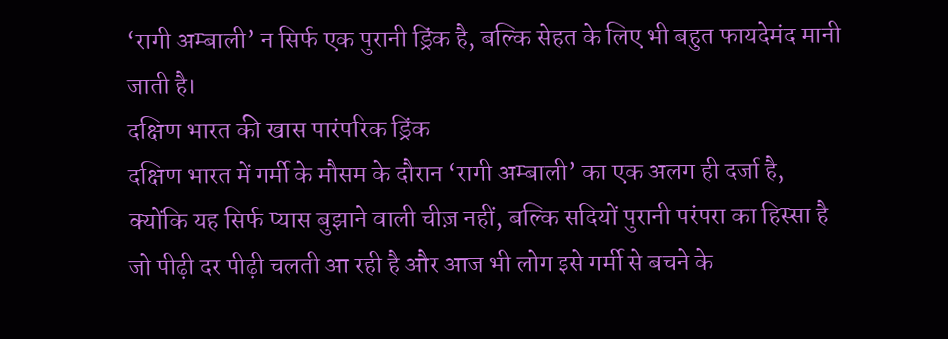‘रागी अम्बाली’ न सिर्फ एक पुरानी ड्रिंक है, बल्कि सेहत के लिए भी बहुत फायदेमंद मानी जाती है।
दक्षिण भारत की खास पारंपरिक ड्रिंक
दक्षिण भारत में गर्मी के मौसम के दौरान ‘रागी अम्बाली’ का एक अलग ही दर्जा है, क्योंकि यह सिर्फ प्यास बुझाने वाली चीज़ नहीं, बल्कि सदियों पुरानी परंपरा का हिस्सा है जो पीढ़ी दर पीढ़ी चलती आ रही है और आज भी लोग इसे गर्मी से बचने के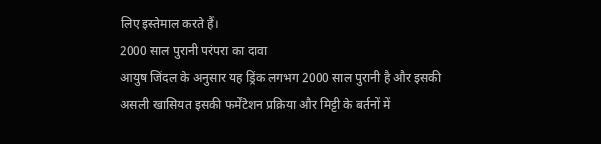लिए इस्तेमाल करते हैं।
2000 साल पुरानी परंपरा का दावा
आयुष जिंदल के अनुसार यह ड्रिंक लगभग 2000 साल पुरानी है और इसकी असली खासियत इसकी फर्मेंटेशन प्रक्रिया और मिट्टी के बर्तनों में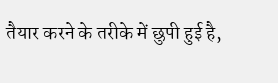तैयार करने के तरीके में छुपी हुई है,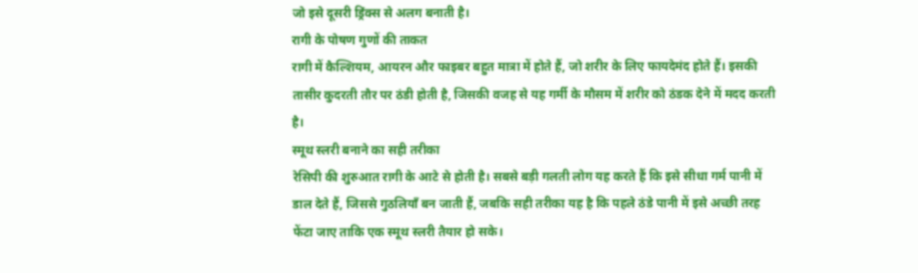जो इसे दूसरी ड्रिंक्स से अलग बनाती है।
रागी के पोषण गुणों की ताकत
रागी में कैल्शियम, आयरन और फाइबर बहुत मात्रा में होते हैं, जो शरीर के लिए फायदेमंद होते हैं। इसकी तासीर कुदरती तौर पर ठंडी होती है, जिसकी वजह से यह गर्मी के मौसम में शरीर को ठंडक देने में मदद करती है।
स्मूथ स्लरी बनाने का सही तरीका
रेसिपी की शुरुआत रागी के आटे से होती है। सबसे बड़ी गलती लोग यह करते हैं कि इसे सीधा गर्म पानी में डाल देते हैं, जिससे गुठलियाँ बन जाती हैं, जबकि सही तरीका यह है कि पहले ठंडे पानी में इसे अच्छी तरह फेंटा जाए ताकि एक स्मूथ स्लरी तैयार हो सके।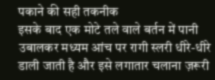पकाने की सही तकनीक
इसके बाद एक मोटे तले वाले बर्तन में पानी उबालकर मध्यम आंच पर रागी स्लरी धीरे-धीरे डाली जाती है और इसे लगातार चलाना ज़रूरी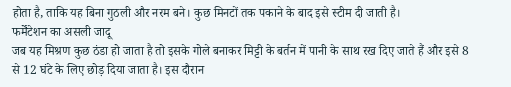होता है, ताकि यह बिना गुठली और नरम बने। कुछ मिनटों तक पकाने के बाद इसे स्टीम दी जाती है।
फर्मेंटेशन का असली जादू
जब यह मिश्रण कुछ ठंडा हो जाता है तो इसके गोले बनाकर मिट्टी के बर्तन में पानी के साथ रख दिए जाते हैं और इसे 8 से 12 घंटे के लिए छोड़ दिया जाता है। इस दौरान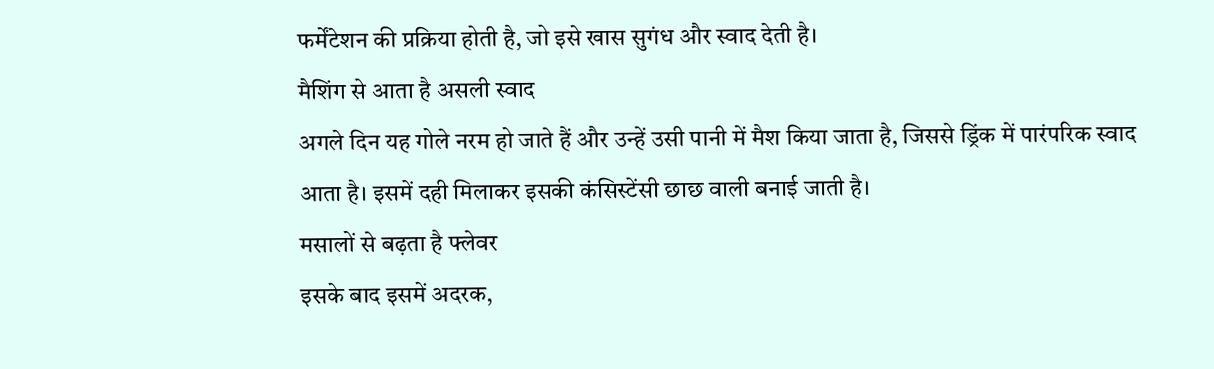फर्मेंटेशन की प्रक्रिया होती है, जो इसे खास सुगंध और स्वाद देती है।
मैशिंग से आता है असली स्वाद
अगले दिन यह गोले नरम हो जाते हैं और उन्हें उसी पानी में मैश किया जाता है, जिससे ड्रिंक में पारंपरिक स्वाद आता है। इसमें दही मिलाकर इसकी कंसिस्टेंसी छाछ वाली बनाई जाती है।
मसालों से बढ़ता है फ्लेवर
इसके बाद इसमें अदरक,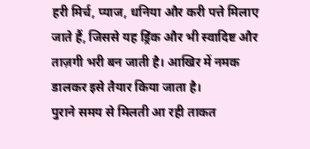हरी मिर्च, प्याज, धनिया और करी पत्ते मिलाए जाते हैं, जिससे यह ड्रिंक और भी स्वादिष्ट और ताज़गी भरी बन जाती है। आखिर में नमक डालकर इसे तैयार किया जाता है।
पुराने समय से मिलती आ रही ताकत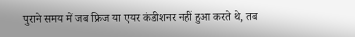पुराने समय में जब फ्रिज या एयर कंडीशनर नहीं हुआ करते थे, तब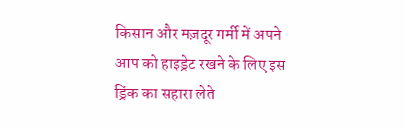किसान और मज़दूर गर्मी में अपने आप को हाइड्रेट रखने के लिए इस ड्रिंक का सहारा लेते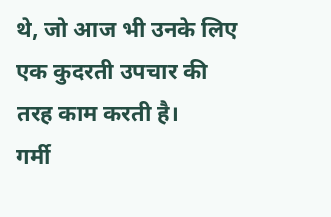थे, जो आज भी उनके लिए एक कुदरती उपचार की तरह काम करती है।
गर्मी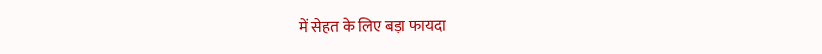में सेहत के लिए बड़ा फायदा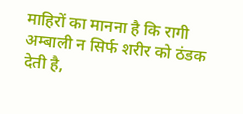माहिरों का मानना है कि रागी अम्बाली न सिर्फ शरीर को ठंडक देती है,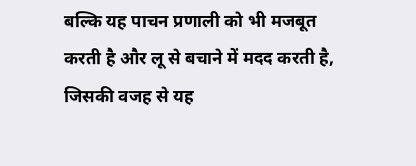बल्कि यह पाचन प्रणाली को भी मजबूत करती है और लू से बचाने में मदद करती है, जिसकी वजह से यह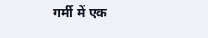गर्मी में एक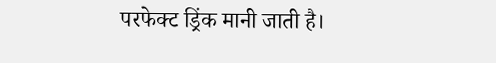परफेक्ट ड्रिंक मानी जाती है।